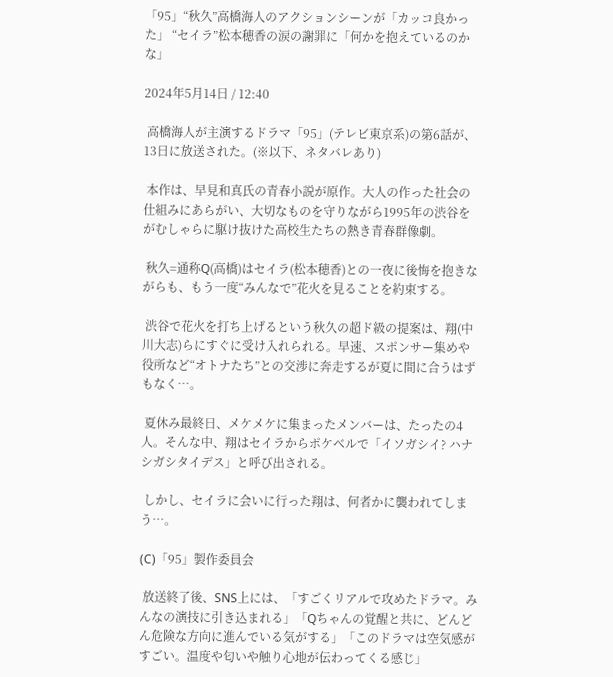「95」“秋久”高橋海人のアクションシーンが「カッコ良かった」 “セイラ”松本穂香の涙の謝罪に「何かを抱えているのかな」

2024年5月14日 / 12:40

 高橋海人が主演するドラマ「95」(テレビ東京系)の第6話が、13日に放送された。(※以下、ネタバレあり)

 本作は、早見和真氏の青春小説が原作。大人の作った社会の仕組みにあらがい、大切なものを守りながら1995年の渋谷をがむしゃらに駆け抜けた高校生たちの熱き青春群像劇。

 秋久=通称Q(高橋)はセイラ(松本穂香)との一夜に後悔を抱きながらも、もう一度“みんなで”花火を見ることを約束する。

 渋谷で花火を打ち上げるという秋久の超ド級の提案は、翔(中川大志)らにすぐに受け入れられる。早速、スポンサー集めや役所など“オトナたち”との交渉に奔走するが夏に間に合うはずもなく…。

 夏休み最終日、メケメケに集まったメンバーは、たったの4人。そんな中、翔はセイラからポケベルで「イソガシイ? ハナシガシタイデス」と呼び出される。

 しかし、セイラに会いに行った翔は、何者かに襲われてしまう…。

(C)「95」製作委員会

 放送終了後、SNS上には、「すごくリアルで攻めたドラマ。みんなの演技に引き込まれる」「Qちゃんの覚醒と共に、どんどん危険な方向に進んでいる気がする」「このドラマは空気感がすごい。温度や匂いや触り心地が伝わってくる感じ」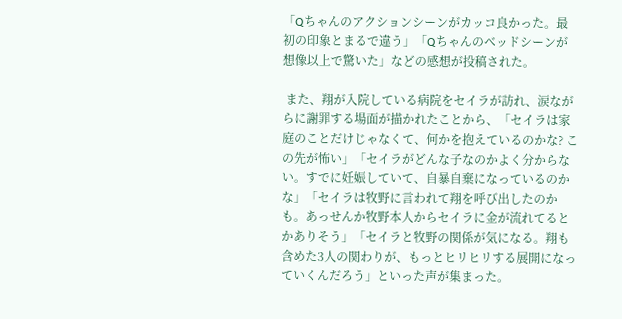「Qちゃんのアクションシーンがカッコ良かった。最初の印象とまるで違う」「Qちゃんのベッドシーンが想像以上で驚いた」などの感想が投稿された。

 また、翔が入院している病院をセイラが訪れ、涙ながらに謝罪する場面が描かれたことから、「セイラは家庭のことだけじゃなくて、何かを抱えているのかな? この先が怖い」「セイラがどんな子なのかよく分からない。すでに妊娠していて、自暴自棄になっているのかな」「セイラは牧野に言われて翔を呼び出したのかも。あっせんか牧野本人からセイラに金が流れてるとかありそう」「セイラと牧野の関係が気になる。翔も含めた3人の関わりが、もっとヒリヒリする展開になっていくんだろう」といった声が集まった。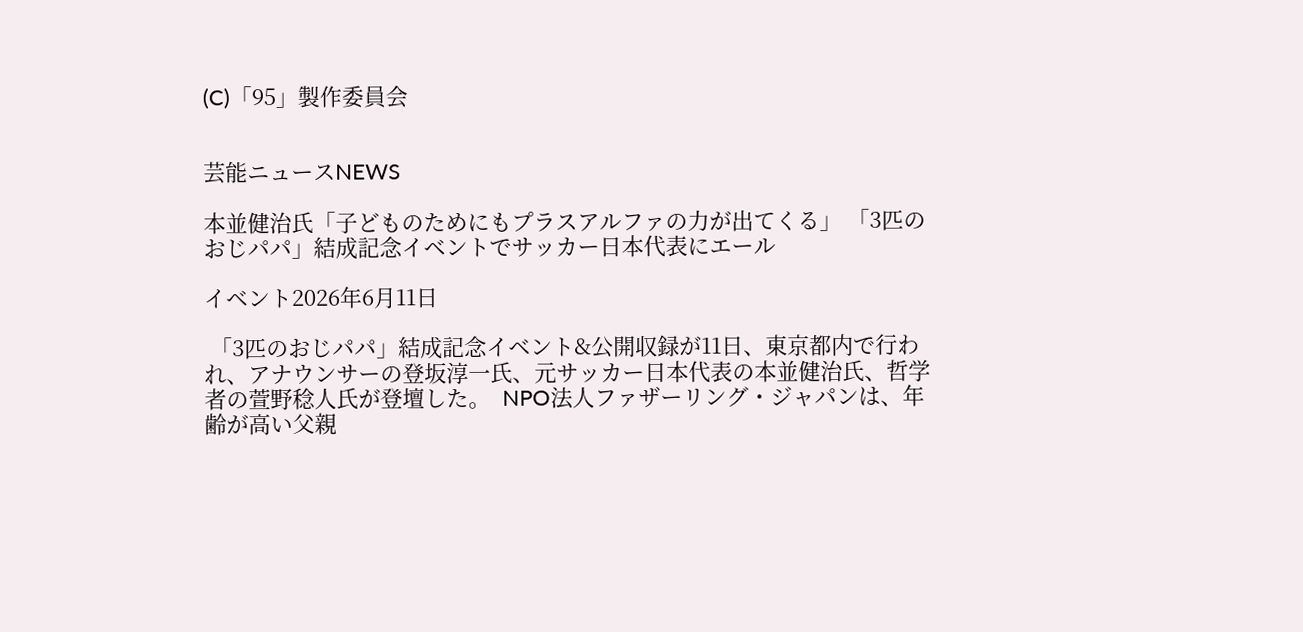(C)「95」製作委員会


芸能ニュースNEWS

本並健治氏「子どものためにもプラスアルファの力が出てくる」 「3匹のおじパパ」結成記念イベントでサッカー日本代表にエール

イベント2026年6月11日

 「3匹のおじパパ」結成記念イベント&公開収録が11日、東京都内で行われ、アナウンサーの登坂淳一氏、元サッカー日本代表の本並健治氏、哲学者の萱野稔人氏が登壇した。  NPO法人ファザーリング・ジャパンは、年齢が高い父親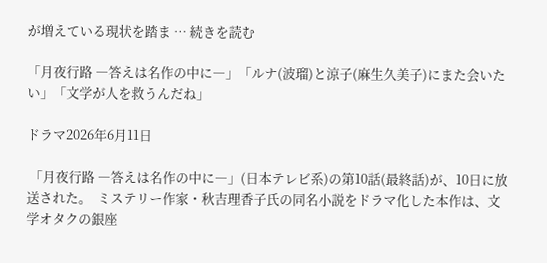が増えている現状を踏ま … 続きを読む

「月夜行路 ―答えは名作の中に―」「ルナ(波瑠)と涼子(麻生久美子)にまた会いたい」「文学が人を救うんだね」

ドラマ2026年6月11日

 「月夜行路 ―答えは名作の中に―」(日本テレビ系)の第10話(最終話)が、10日に放送された。  ミステリー作家・秋吉理香子氏の同名小説をドラマ化した本作は、文学オタクの銀座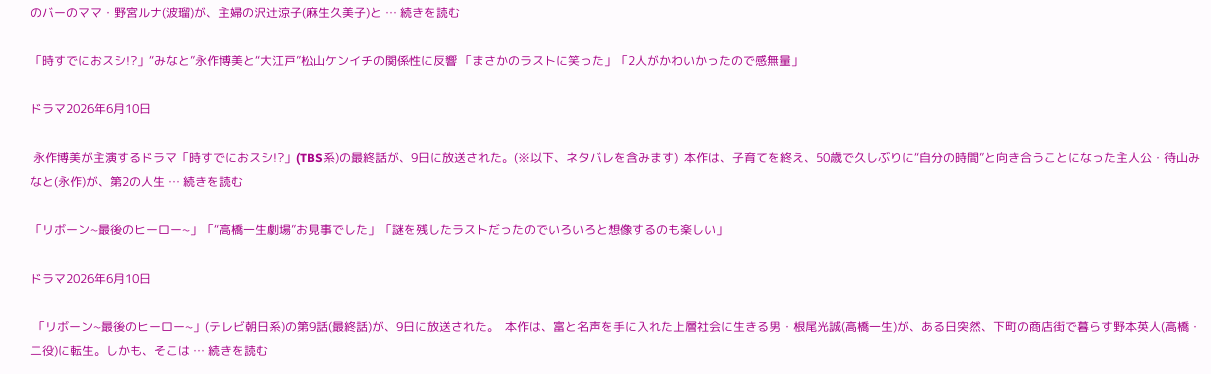のバーのママ・野宮ルナ(波瑠)が、主婦の沢辻涼子(麻生久美子)と … 続きを読む

「時すでにおスシ!?」“みなと”永作博美と“大江戸”松山ケンイチの関係性に反響 「まさかのラストに笑った」「2人がかわいかったので感無量」

ドラマ2026年6月10日

 永作博美が主演するドラマ「時すでにおスシ!?」(TBS系)の最終話が、9日に放送された。(※以下、ネタバレを含みます)  本作は、子育てを終え、50歳で久しぶりに“自分の時間”と向き合うことになった主人公・待山みなと(永作)が、第2の人生 … 続きを読む

「リボーン~最後のヒーロー~」「“高橋一生劇場”お見事でした」「謎を残したラストだったのでいろいろと想像するのも楽しい」

ドラマ2026年6月10日

 「リボーン~最後のヒーロー~」(テレビ朝日系)の第9話(最終話)が、9日に放送された。  本作は、富と名声を手に入れた上層社会に生きる男・根尾光誠(高橋一生)が、ある日突然、下町の商店街で暮らす野本英人(高橋・二役)に転生。しかも、そこは … 続きを読む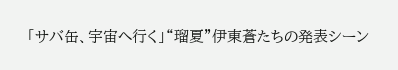「サバ缶、宇宙へ行く」“瑠夏”伊東蒼たちの発表シーン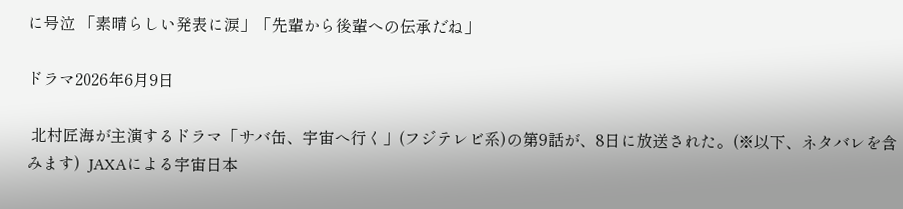に号泣 「素晴らしい発表に涙」「先輩から後輩への伝承だね」

ドラマ2026年6月9日

 北村匠海が主演するドラマ「サバ缶、宇宙へ行く」(フジテレビ系)の第9話が、8日に放送された。(※以下、ネタバレを含みます)  JAXAによる宇宙日本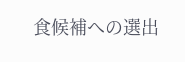食候補への選出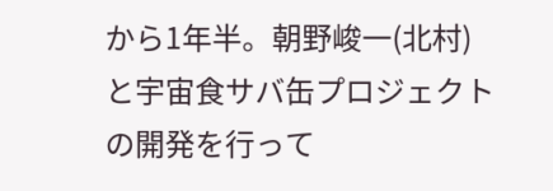から1年半。朝野峻一(北村)と宇宙食サバ缶プロジェクトの開発を行って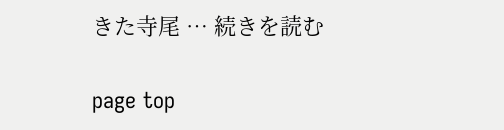きた寺尾 … 続きを読む

page top